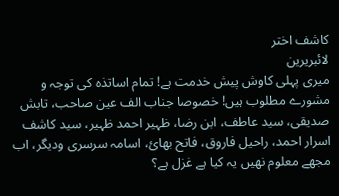کاشف اختر
لائبریرین
میری پہلی کاوش پیش خدمت ہے! تمام اساتذہ کی توجہ و مشورے مطلوب ہیں! خصوصا جناب الف عین صاحب، تابش صدیقی، سید عاطف، ابن رضا، ظہیر احمد ظہیر، سید کاشف اسرار احمد، راحیل فاروق، فاتح بھائ، اسامہ سرسری ودیگر، اب مجھے معلوم نھیں یہ کیا ہے غزل ہے؟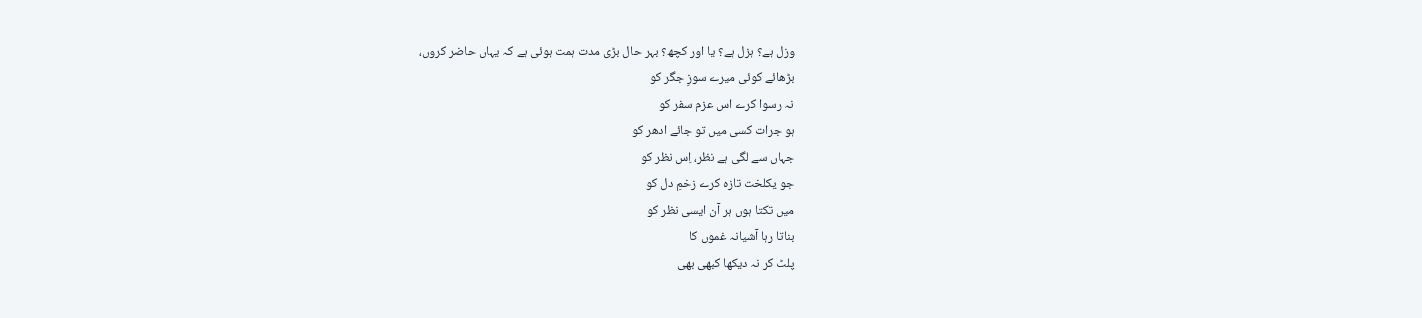وزل ہے؟ ہزل ہے؟ یا اور کچھ؟ بہر حال بڑی مدت ہمت ہوئی ہے کہ یہاں حاضر کروں،
بڑھائے کوئی میرے سوزِ جگر کو
نہ رسوا کرے اس عزم سفر کو
ہو جرات کسی میں تو جائے ادھر کو
جہاں سے لگی ہے نظر، اِس نظر کو
جو یکلخت تازہ کرے زخمِ دل کو
میں تکتا ہوں ہر آن ایسی نظر کو
بناتا رہا آشیانہ غموں کا
پلٹ کر نہ دیکھا کبھی بھی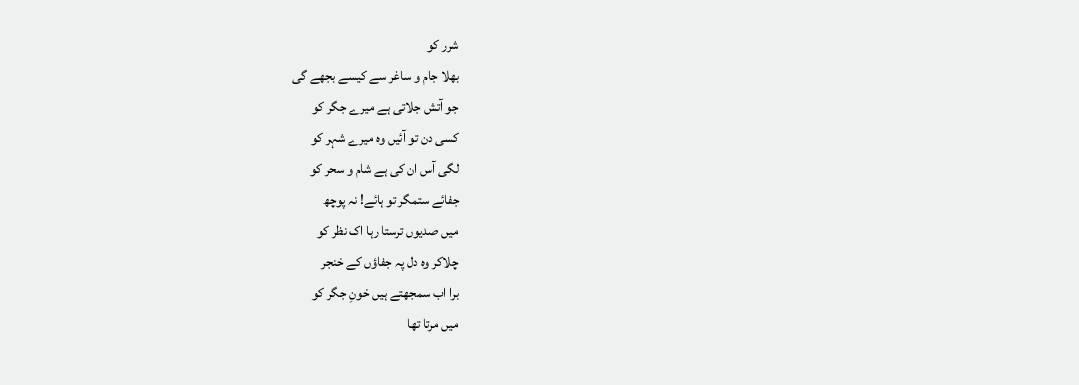شرر کو
بھلا جام و ساغر سے کیسے بجھے گی
جو آتش جلاتی ہے میرے جگر کو
کسی دن تو آئیں وہ میرے شہر کو
لگی آس ان کی ہے شام و سحر کو
جفائے ستمگر تو ہائے! نہ پوچھ
میں صدیوں ترستا رہا اک نظر کو
چلاکر وہ دل پہ جفاؤں کے خنجر
برا اب سمجھتے ہیں خونِ جگر کو
میں مرتا تھا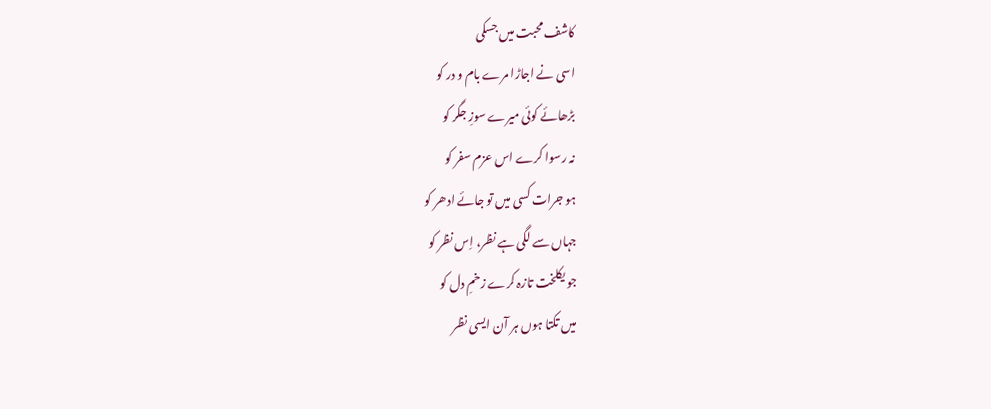کاشف محبت میں جسکی
اسی نے اجاڑا مرے بام و در کو
بڑھائے کوئی میرے سوزِ جگر کو
نہ رسوا کرے اس عزم سفر کو
ہو جرات کسی میں تو جائے ادھر کو
جہاں سے لگی ہے نظر، اِس نظر کو
جو یکلخت تازہ کرے زخمِ دل کو
میں تکتا ہوں ہر آن ایسی نظر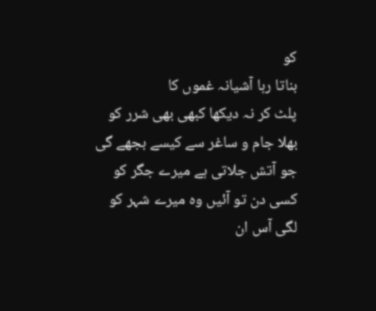کو
بناتا رہا آشیانہ غموں کا
پلٹ کر نہ دیکھا کبھی بھی شرر کو
بھلا جام و ساغر سے کیسے بجھے گی
جو آتش جلاتی ہے میرے جگر کو
کسی دن تو آئیں وہ میرے شہر کو
لگی آس ان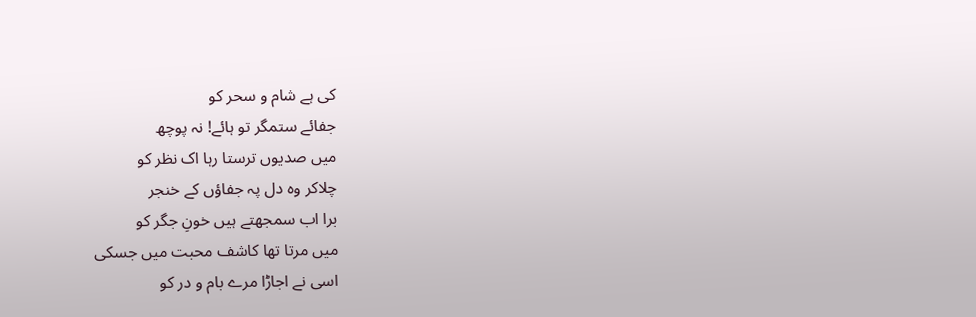کی ہے شام و سحر کو
جفائے ستمگر تو ہائے! نہ پوچھ
میں صدیوں ترستا رہا اک نظر کو
چلاکر وہ دل پہ جفاؤں کے خنجر
برا اب سمجھتے ہیں خونِ جگر کو
میں مرتا تھا کاشف محبت میں جسکی
اسی نے اجاڑا مرے بام و در کو